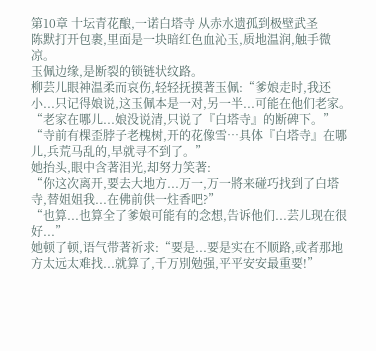第10章 十坛青花酿,一诺白塔寺 从赤水遗孤到极壁武圣
陈默打开包裹,里面是一块暗红色血沁玉,质地温润,触手微凉。
玉佩边缘,是断裂的锁链状纹路。
柳芸儿眼神温柔而哀伤,轻轻抚摸著玉佩:“爹娘走时,我还小...只记得娘说,这玉佩本是一对,另一半...可能在他们老家。
“老家在哪儿...娘没说清,只说了『白塔寺』的断碑下。”
“寺前有棵歪脖子老槐树,开的花像雪…具体『白塔寺』在哪儿,兵荒马乱的,早就寻不到了。”
她抬头,眼中含著泪光,却努力笑著:
“你这次离开,要去大地方...万一,万一將来碰巧找到了白塔寺,替姐姐我...在佛前供一炷香吧?”
“也算...也算全了爹娘可能有的念想,告诉他们...芸儿现在很好...”
她顿了顿,语气带著祈求:“要是...要是实在不顺路,或者那地方太远太难找...就算了,千万別勉强,平平安安最重要!”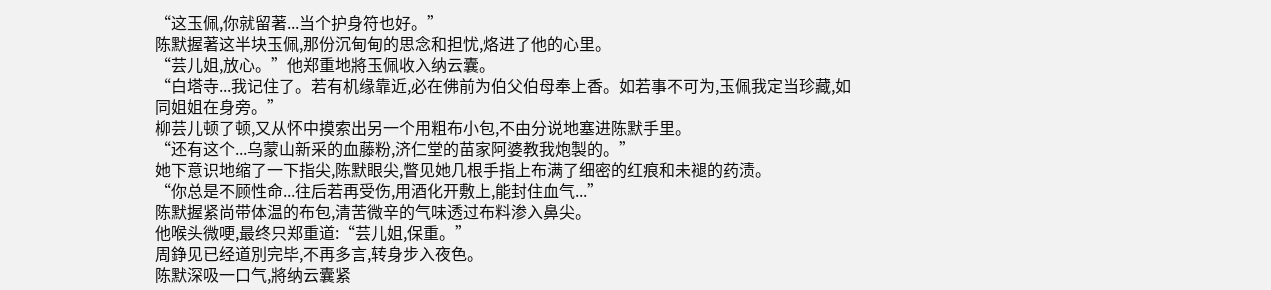“这玉佩,你就留著...当个护身符也好。”
陈默握著这半块玉佩,那份沉甸甸的思念和担忧,烙进了他的心里。
“芸儿姐,放心。”他郑重地將玉佩收入纳云囊。
“白塔寺...我记住了。若有机缘靠近,必在佛前为伯父伯母奉上香。如若事不可为,玉佩我定当珍藏,如同姐姐在身旁。”
柳芸儿顿了顿,又从怀中摸索出另一个用粗布小包,不由分说地塞进陈默手里。
“还有这个...乌蒙山新采的血藤粉,济仁堂的苗家阿婆教我炮製的。”
她下意识地缩了一下指尖,陈默眼尖,瞥见她几根手指上布满了细密的红痕和未褪的药渍。
“你总是不顾性命...往后若再受伤,用酒化开敷上,能封住血气...”
陈默握紧尚带体温的布包,清苦微辛的气味透过布料渗入鼻尖。
他喉头微哽,最终只郑重道:“芸儿姐,保重。”
周錚见已经道別完毕,不再多言,转身步入夜色。
陈默深吸一口气,將纳云囊紧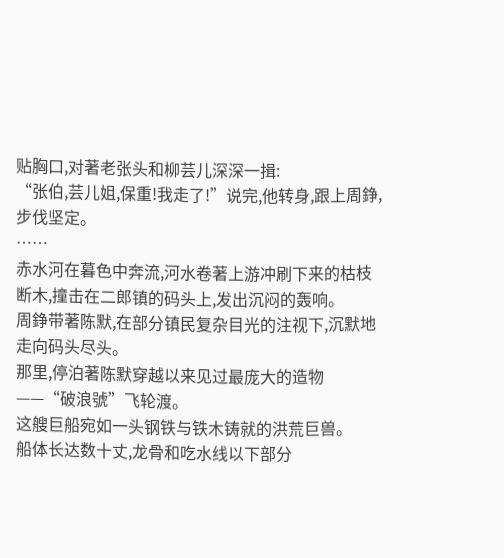贴胸口,对著老张头和柳芸儿深深一揖:
“张伯,芸儿姐,保重!我走了!”说完,他转身,跟上周錚,步伐坚定。
……
赤水河在暮色中奔流,河水卷著上游冲刷下来的枯枝断木,撞击在二郎镇的码头上,发出沉闷的轰响。
周錚带著陈默,在部分镇民复杂目光的注视下,沉默地走向码头尽头。
那里,停泊著陈默穿越以来见过最庞大的造物——“破浪號”飞轮渡。
这艘巨船宛如一头钢铁与铁木铸就的洪荒巨兽。
船体长达数十丈,龙骨和吃水线以下部分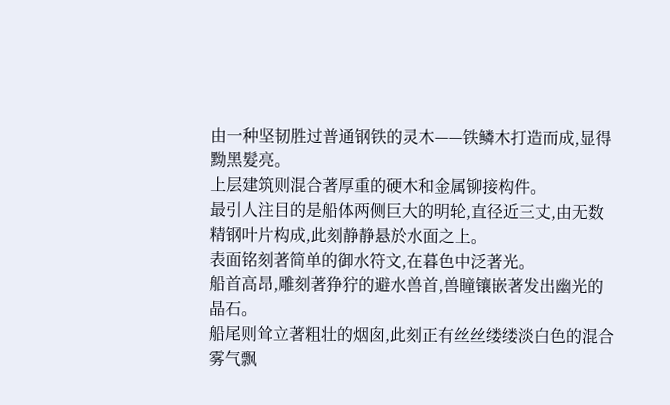由一种坚韧胜过普通钢铁的灵木——铁鳞木打造而成,显得黝黑髮亮。
上层建筑则混合著厚重的硬木和金属铆接构件。
最引人注目的是船体两侧巨大的明轮,直径近三丈,由无数精钢叶片构成,此刻静静悬於水面之上。
表面铭刻著简单的御水符文,在暮色中泛著光。
船首高昂,雕刻著狰狞的避水兽首,兽瞳镶嵌著发出幽光的晶石。
船尾则耸立著粗壮的烟囱,此刻正有丝丝缕缕淡白色的混合雾气飘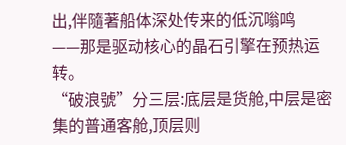出,伴隨著船体深处传来的低沉嗡鸣
——那是驱动核心的晶石引擎在预热运转。
“破浪號”分三层:底层是货舱,中层是密集的普通客舱,顶层则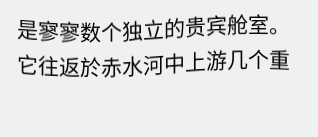是寥寥数个独立的贵宾舱室。
它往返於赤水河中上游几个重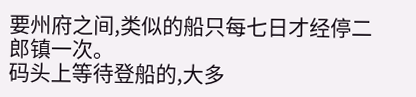要州府之间,类似的船只每七日才经停二郎镇一次。
码头上等待登船的,大多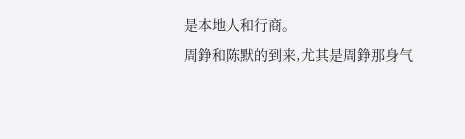是本地人和行商。
周錚和陈默的到来,尤其是周錚那身气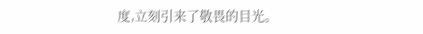度,立刻引来了敬畏的目光。